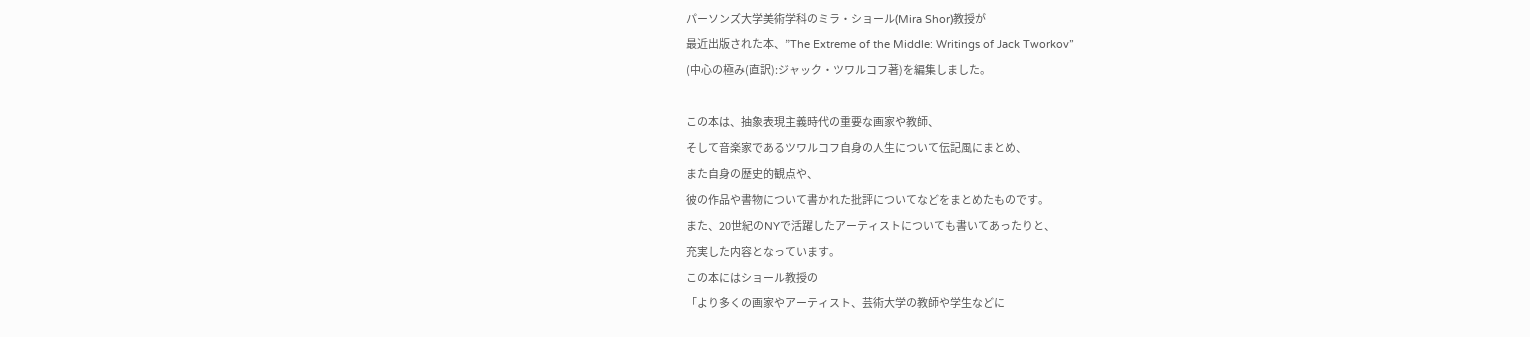パーソンズ大学美術学科のミラ・ショール(Mira Shor)教授が
最近出版された本、”The Extreme of the Middle: Writings of Jack Tworkov”
(中心の極み(直訳):ジャック・ツワルコフ著)を編集しました。

この本は、抽象表現主義時代の重要な画家や教師、
そして音楽家であるツワルコフ自身の人生について伝記風にまとめ、
また自身の歴史的観点や、
彼の作品や書物について書かれた批評についてなどをまとめたものです。
また、20世紀のNYで活躍したアーティストについても書いてあったりと、
充実した内容となっています。
この本にはショール教授の
「より多くの画家やアーティスト、芸術大学の教師や学生などに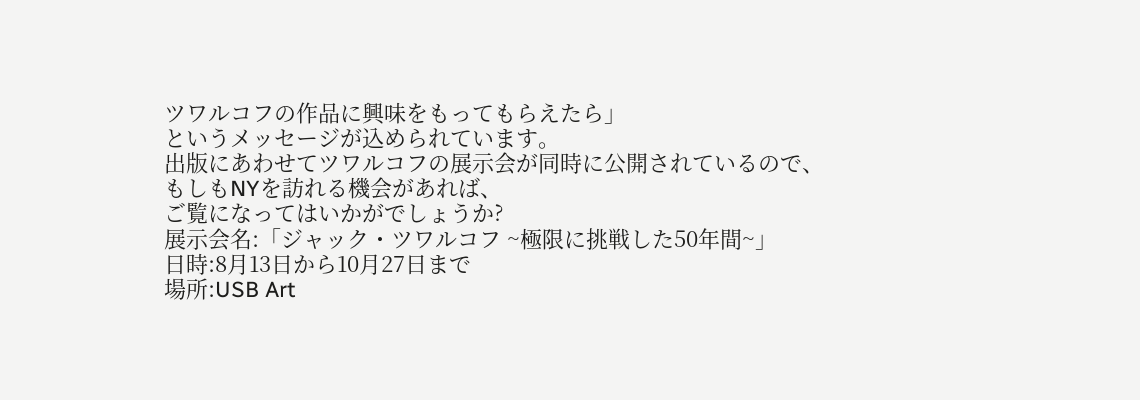ツワルコフの作品に興味をもってもらえたら」
というメッセージが込められています。
出版にあわせてツワルコフの展示会が同時に公開されているので、
もしもNYを訪れる機会があれば、
ご覧になってはいかがでしょうか?
展示会名:「ジャック・ツワルコフ ~極限に挑戦した50年間~」
日時:8月13日から10月27日まで
場所:USB Art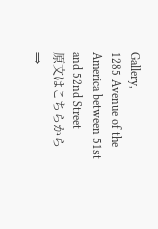Gallery,
1285 Avenue of the America between 51st and 52nd Street
原文はこちらから
⇒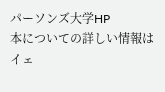パーソンズ大学HP
本についての詳しい情報はイェ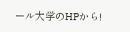ール大学のHPから!